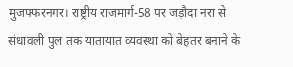मुजफ्फरनगर। राष्ट्रीय राजमार्ग-58 पर जड़ौदा नरा से संधावली पुल तक यातायात व्यवस्था को बेहतर बनाने के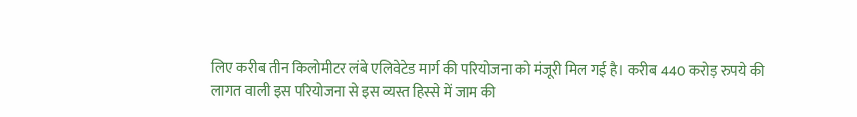लिए करीब तीन किलोमीटर लंबे एलिवेटेड मार्ग की परियोजना को मंजूरी मिल गई है। करीब 440 करोड़ रुपये की लागत वाली इस परियोजना से इस व्यस्त हिस्से में जाम की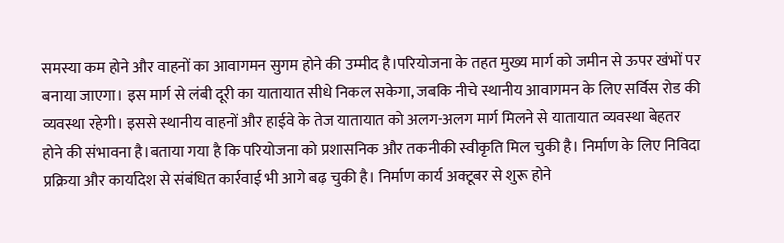समस्या कम होने और वाहनों का आवागमन सुगम होने की उम्मीद है।परियोजना के तहत मुख्य मार्ग को जमीन से ऊपर खंभों पर बनाया जाएगा। इस मार्ग से लंबी दूरी का यातायात सीधे निकल सकेगा, जबकि नीचे स्थानीय आवागमन के लिए सर्विस रोड की व्यवस्था रहेगी। इससे स्थानीय वाहनों और हाईवे के तेज यातायात को अलग-अलग मार्ग मिलने से यातायात व्यवस्था बेहतर होने की संभावना है।बताया गया है कि परियोजना को प्रशासनिक और तकनीकी स्वीकृति मिल चुकी है। निर्माण के लिए निविदा प्रक्रिया और कार्यादेश से संबंधित कार्रवाई भी आगे बढ़ चुकी है। निर्माण कार्य अक्टूबर से शुरू होने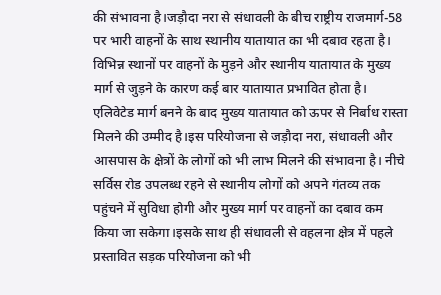की संभावना है।जड़ौदा नरा से संधावली के बीच राष्ट्रीय राजमार्ग-58 पर भारी वाहनों के साथ स्थानीय यातायात का भी दबाव रहता है। विभिन्न स्थानों पर वाहनों के मुड़ने और स्थानीय यातायात के मुख्य मार्ग से जुड़ने के कारण कई बार यातायात प्रभावित होता है। एलिवेटेड मार्ग बनने के बाद मुख्य यातायात को ऊपर से निर्बाध रास्ता मिलने की उम्मीद है।इस परियोजना से जड़ौदा नरा, संधावली और आसपास के क्षेत्रों के लोगों को भी लाभ मिलने की संभावना है। नीचे सर्विस रोड उपलब्ध रहने से स्थानीय लोगों को अपने गंतव्य तक पहुंचने में सुविधा होगी और मुख्य मार्ग पर वाहनों का दबाव कम किया जा सकेगा।इसके साथ ही संधावली से वहलना क्षेत्र में पहले प्रस्तावित सड़क परियोजना को भी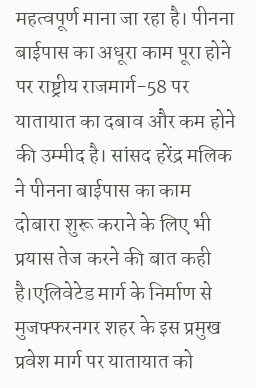महत्वपूर्ण माना जा रहा है। पीनना बाईपास का अधूरा काम पूरा होने पर राष्ट्रीय राजमार्ग-58 पर यातायात का दबाव और कम होने की उम्मीद है। सांसद हरेंद्र मलिक ने पीनना बाईपास का काम दोबारा शुरू कराने के लिए भी प्रयास तेज करने की बात कही है।एलिवेटेड मार्ग के निर्माण से मुजफ्फरनगर शहर के इस प्रमुख प्रवेश मार्ग पर यातायात को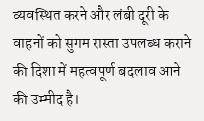व्यवस्थित करने और लंबी दूरी के वाहनों को सुगम रास्ता उपलब्ध कराने की दिशा में महत्वपूर्ण बदलाव आने की उम्मीद है।